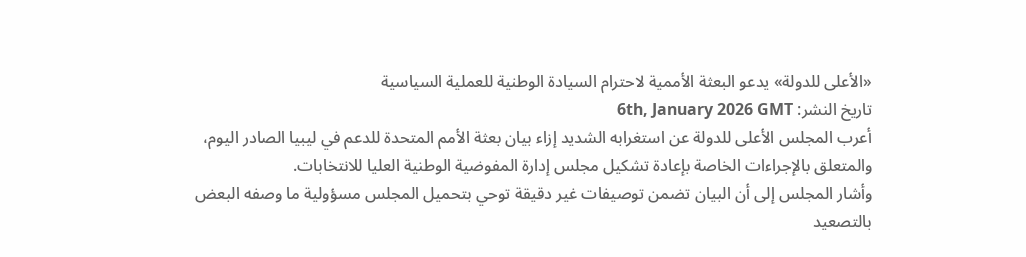«الأعلى للدولة» يدعو البعثة الأممية لاحترام السيادة الوطنية للعملية السياسية
تاريخ النشر: 6th, January 2026 GMT
أعرب المجلس الأعلى للدولة عن استغرابه الشديد إزاء بيان بعثة الأمم المتحدة للدعم في ليبيا الصادر اليوم، والمتعلق بالإجراءات الخاصة بإعادة تشكيل مجلس إدارة المفوضية الوطنية العليا للانتخابات.
وأشار المجلس إلى أن البيان تضمن توصيفات غير دقيقة توحي بتحميل المجلس مسؤولية ما وصفه البعض بالتصعيد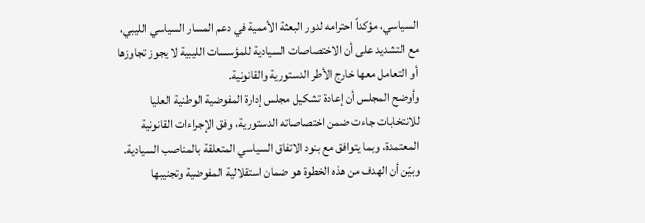السياسي، مؤكداً احترامه لدور البعثة الأممية في دعم المسار السياسي الليبي، مع التشديد على أن الاختصاصات السيادية للمؤسسات الليبية لا يجوز تجاوزها أو التعامل معها خارج الأطر الدستورية والقانونية.
وأوضح المجلس أن إعادة تشكيل مجلس إدارة المفوضية الوطنية العليا للانتخابات جاءت ضمن اختصاصاته الدستورية، وفق الإجراءات القانونية المعتمدة، وبما يتوافق مع بنود الاتفاق السياسي المتعلقة بالمناصب السيادية. وبيّن أن الهدف من هذه الخطوة هو ضمان استقلالية المفوضية وتجنيبها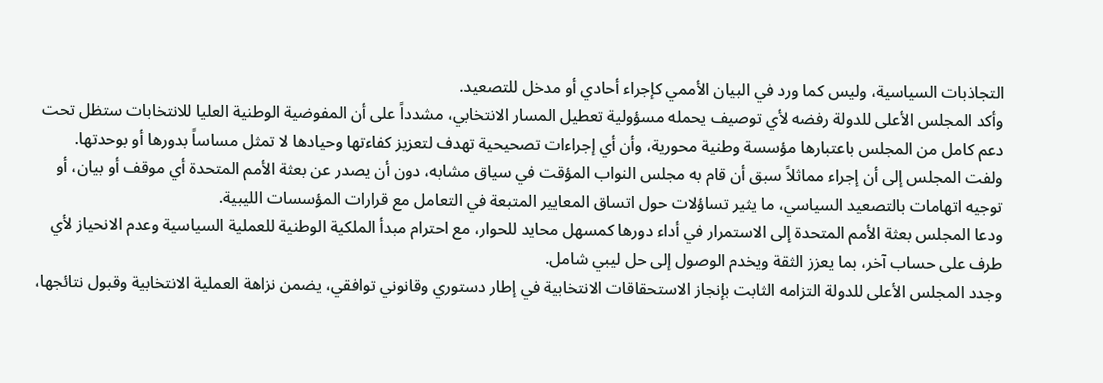التجاذبات السياسية، وليس كما ورد في البيان الأممي كإجراء أحادي أو مدخل للتصعيد.
وأكد المجلس الأعلى للدولة رفضه لأي توصيف يحمله مسؤولية تعطيل المسار الانتخابي، مشدداً على أن المفوضية الوطنية العليا للانتخابات ستظل تحت دعم كامل من المجلس باعتبارها مؤسسة وطنية محورية، وأن أي إجراءات تصحيحية تهدف لتعزيز كفاءتها وحيادها لا تمثل مساساً بدورها أو بوحدتها.
ولفت المجلس إلى أن إجراء مماثلاً سبق أن قام به مجلس النواب المؤقت في سياق مشابه، دون أن يصدر عن بعثة الأمم المتحدة أي موقف أو بيان، أو توجيه اتهامات بالتصعيد السياسي، ما يثير تساؤلات حول اتساق المعايير المتبعة في التعامل مع قرارات المؤسسات الليبية.
ودعا المجلس بعثة الأمم المتحدة إلى الاستمرار في أداء دورها كمسهل محايد للحوار، مع احترام مبدأ الملكية الوطنية للعملية السياسية وعدم الانحياز لأي طرف على حساب آخر، بما يعزز الثقة ويخدم الوصول إلى حل ليبي شامل.
وجدد المجلس الأعلى للدولة التزامه الثابت بإنجاز الاستحقاقات الانتخابية في إطار دستوري وقانوني توافقي، يضمن نزاهة العملية الانتخابية وقبول نتائجها،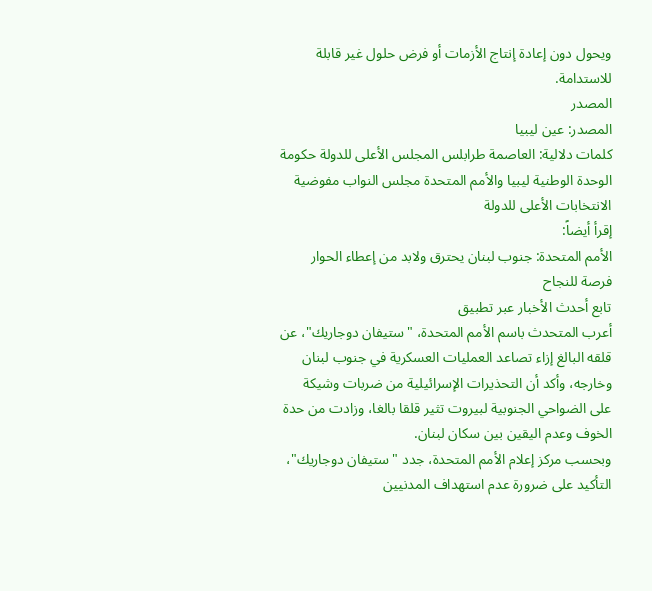ويحول دون إعادة إنتاج الأزمات أو فرض حلول غير قابلة للاستدامة.
المصدر
المصدر: عين ليبيا
كلمات دلالية: العاصمة طرابلس المجلس الأعلى للدولة حكومة الوحدة الوطنية ليبيا والأمم المتحدة مجلس النواب مفوضية الانتخابات الأعلى للدولة
إقرأ أيضاً:
الأمم المتحدة: جنوب لبنان يحترق ولابد من إعطاء الحوار فرصة للنجاح
تابع أحدث الأخبار عبر تطبيق
أعرب المتحدث باسم الأمم المتحدة، "ستيفان دوجاريك"، عن قلقه البالغ إزاء تصاعد العمليات العسكرية في جنوب لبنان وخارجه، وأكد أن التحذيرات الإسرائيلية من ضربات وشيكة على الضواحي الجنوبية لبيروت تثير قلقا بالغا، وزادت من حدة الخوف وعدم اليقين بين سكان لبنان.
وبحسب مركز إعلام الأمم المتحدة، جدد "ستيفان دوجاريك"، التأكيد على ضرورة عدم استهداف المدنيين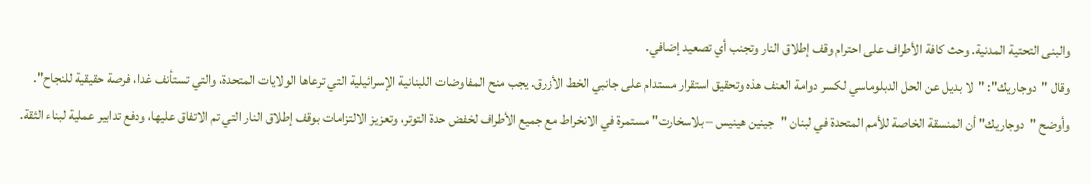والبنى التحتية المدنية. وحث كافة الأطراف على احترام وقف إطلاق النار وتجنب أي تصعيد إضافي.
وقال "دوجاريك": "لا بديل عن الحل الدبلوماسي لكسر دوامة العنف هذه وتحقيق استقرار مستدام على جانبي الخط الأزرق. يجب منح المفاوضات اللبنانية الإسرائيلية التي ترعاها الولايات المتحدة، والتي تستأنف غدا، فرصة حقيقية للنجاح".
وأوضح "دوجاريك" أن المنسقة الخاصة للأمم المتحدة في لبنان "جينين هينيس – بلاسخارت" مستمرة في الانخراط مع جميع الأطراف لخفض حدة التوتر، وتعزيز الالتزامات بوقف إطلاق النار التي تم الاتفاق عليها، ودفع تدابير عملية لبناء الثقة.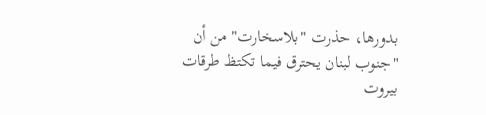بدورها، حذرت "بلاسخارت" من أن "جنوب لبنان يحترق فيما تكتظ طرقات بيروت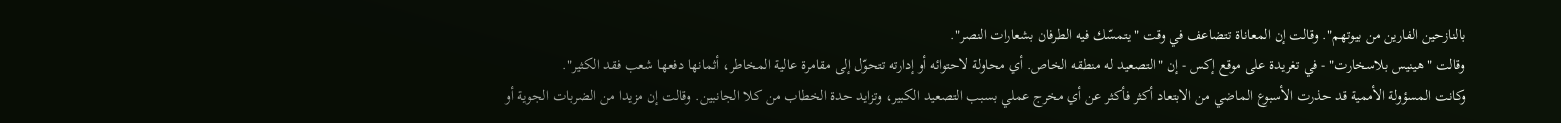بالنازحين الفارين من بيوتهم". وقالت إن المعاناة تتضاعف في وقت "يتمسّك فيه الطرفان بشعارات النصر".
وقالت "هينيس بلاسخارت" - في تغريدة على موقع إكس - إن "التصعيد له منطقه الخاص. أي محاولة لاحتوائه أو إدارته تتحوّل إلى مقامرة عالية المخاطر، أثمانها دفعها شعب فقد الكثير".
وكانت المسؤولة الأممية قد حذرت الأسبوع الماضي من الابتعاد أكثر فأكثر عن أي مخرج عملي بسبب التصعيد الكبير، وتزايد حدة الخطاب من كلا الجانبين. وقالت إن مزيدا من الضربات الجوية أو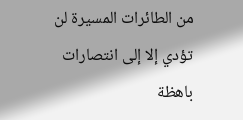من الطائرات المسيرة لن تؤدي إلا إلى انتصارات باهظة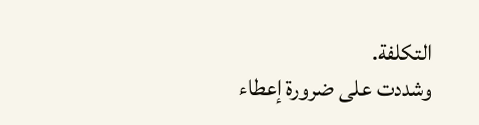التكلفة.
وشددت على ضرورة إعطاء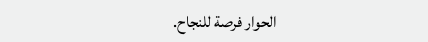الحوار فرصة للنجاح.